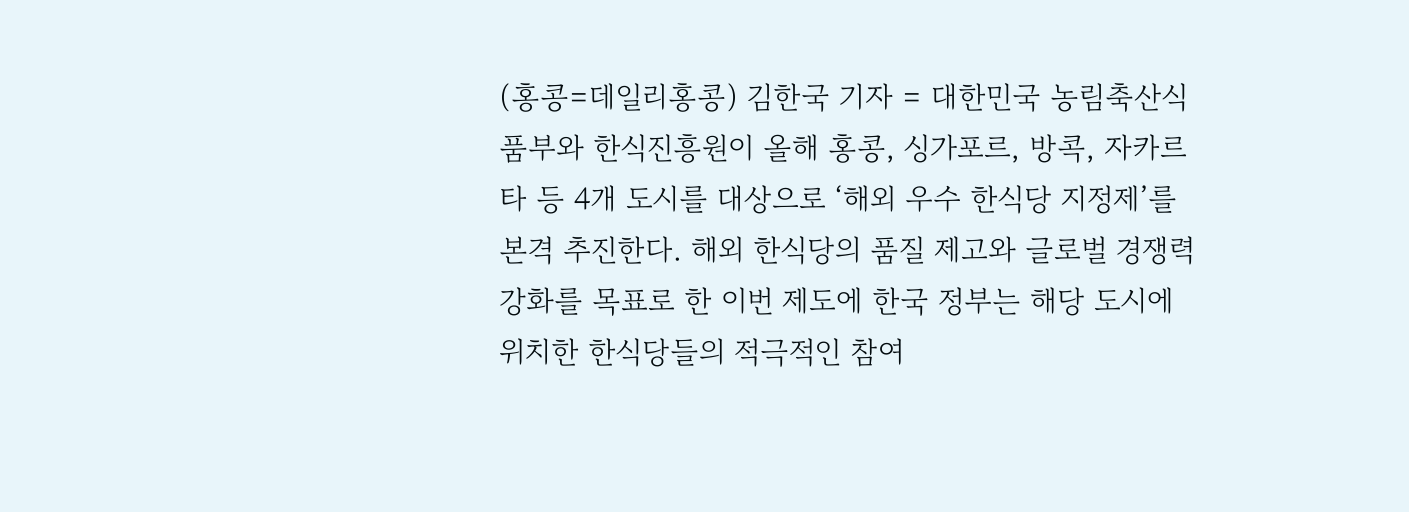(홍콩=데일리홍콩) 김한국 기자 = 대한민국 농림축산식품부와 한식진흥원이 올해 홍콩, 싱가포르, 방콕, 자카르타 등 4개 도시를 대상으로 ‘해외 우수 한식당 지정제’를 본격 추진한다. 해외 한식당의 품질 제고와 글로벌 경쟁력 강화를 목표로 한 이번 제도에 한국 정부는 해당 도시에 위치한 한식당들의 적극적인 참여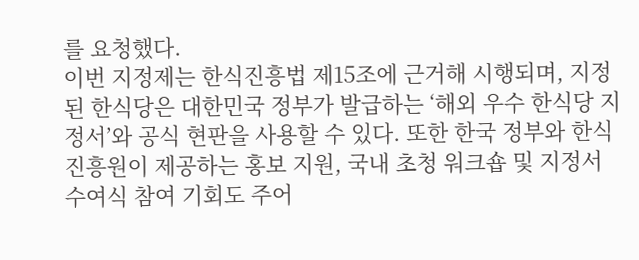를 요청했다.
이번 지정제는 한식진흥법 제15조에 근거해 시행되며, 지정된 한식당은 대한민국 정부가 발급하는 ‘해외 우수 한식당 지정서’와 공식 현판을 사용할 수 있다. 또한 한국 정부와 한식진흥원이 제공하는 홍보 지원, 국내 초청 워크숍 및 지정서 수여식 참여 기회도 주어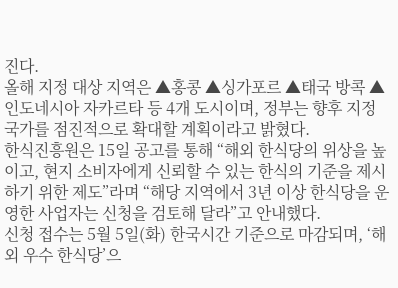진다.
올해 지정 대상 지역은 ▲홍콩 ▲싱가포르 ▲태국 방콕 ▲인도네시아 자카르타 등 4개 도시이며, 정부는 향후 지정 국가를 점진적으로 확대할 계획이라고 밝혔다.
한식진흥원은 15일 공고를 통해 “해외 한식당의 위상을 높이고, 현지 소비자에게 신뢰할 수 있는 한식의 기준을 제시하기 위한 제도”라며 “해당 지역에서 3년 이상 한식당을 운영한 사업자는 신청을 검토해 달라”고 안내했다.
신청 접수는 5월 5일(화) 한국시간 기준으로 마감되며, ‘해외 우수 한식당’으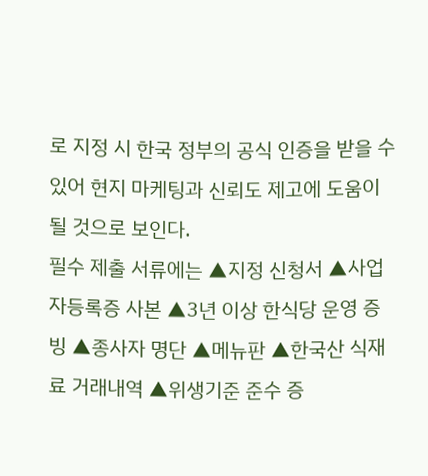로 지정 시 한국 정부의 공식 인증을 받을 수 있어 현지 마케팅과 신뢰도 제고에 도움이 될 것으로 보인다.
필수 제출 서류에는 ▲지정 신청서 ▲사업자등록증 사본 ▲3년 이상 한식당 운영 증빙 ▲종사자 명단 ▲메뉴판 ▲한국산 식재료 거래내역 ▲위생기준 준수 증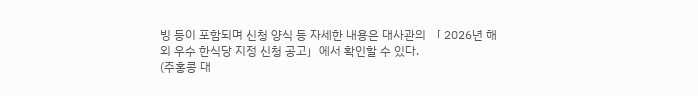빙 등이 포함되며 신청 양식 등 자세한 내용은 대사관의 「 2026년 해외 우수 한식당 지정 신청 공고」에서 확인할 수 있다.
(주홍콩 대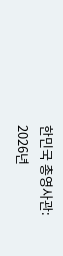한민국 총영사관: 2026년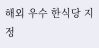해외 우수 한식당 지정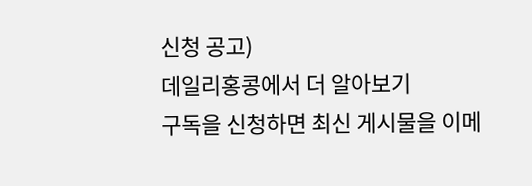신청 공고)
데일리홍콩에서 더 알아보기
구독을 신청하면 최신 게시물을 이메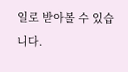일로 받아볼 수 있습니다.